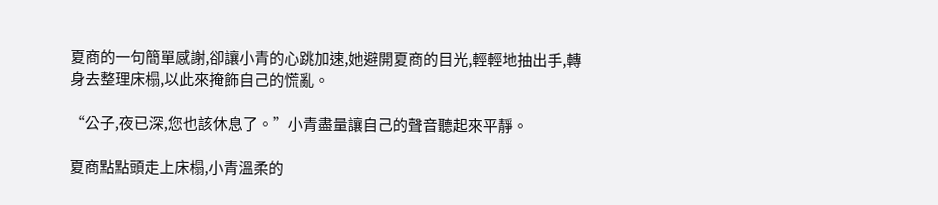夏商的一句簡單感謝,卻讓小青的心跳加速,她避開夏商的目光,輕輕地抽出手,轉身去整理床榻,以此來掩飾自己的慌亂。

“公子,夜已深,您也該休息了。”小青盡量讓自己的聲音聽起來平靜。

夏商點點頭走上床榻,小青溫柔的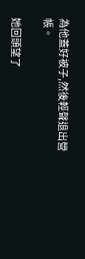為他蓋好被子,然後輕聲退出營帳。

她回頭望了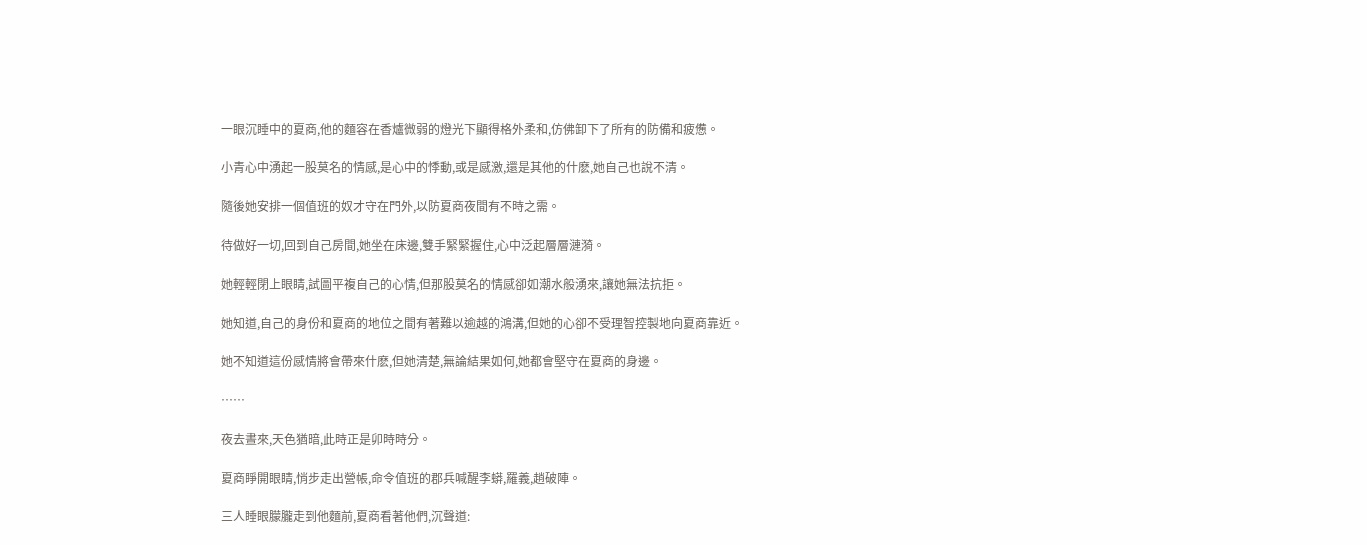一眼沉睡中的夏商,他的麵容在香爐微弱的燈光下顯得格外柔和,仿佛卸下了所有的防備和疲憊。

小青心中湧起一股莫名的情感,是心中的悸動,或是感激,還是其他的什麽,她自己也說不清。

隨後她安排一個值班的奴才守在門外,以防夏商夜間有不時之需。

待做好一切,回到自己房間,她坐在床邊,雙手緊緊握住,心中泛起層層漣漪。

她輕輕閉上眼睛,試圖平複自己的心情,但那股莫名的情感卻如潮水般湧來,讓她無法抗拒。

她知道,自己的身份和夏商的地位之間有著難以逾越的鴻溝,但她的心卻不受理智控製地向夏商靠近。

她不知道這份感情將會帶來什麽,但她清楚,無論結果如何,她都會堅守在夏商的身邊。

……

夜去晝來,天色猶暗,此時正是卯時時分。

夏商睜開眼睛,悄步走出營帳,命令值班的郡兵喊醒李蟒,羅義,趙破陣。

三人睡眼朦朧走到他麵前,夏商看著他們,沉聲道: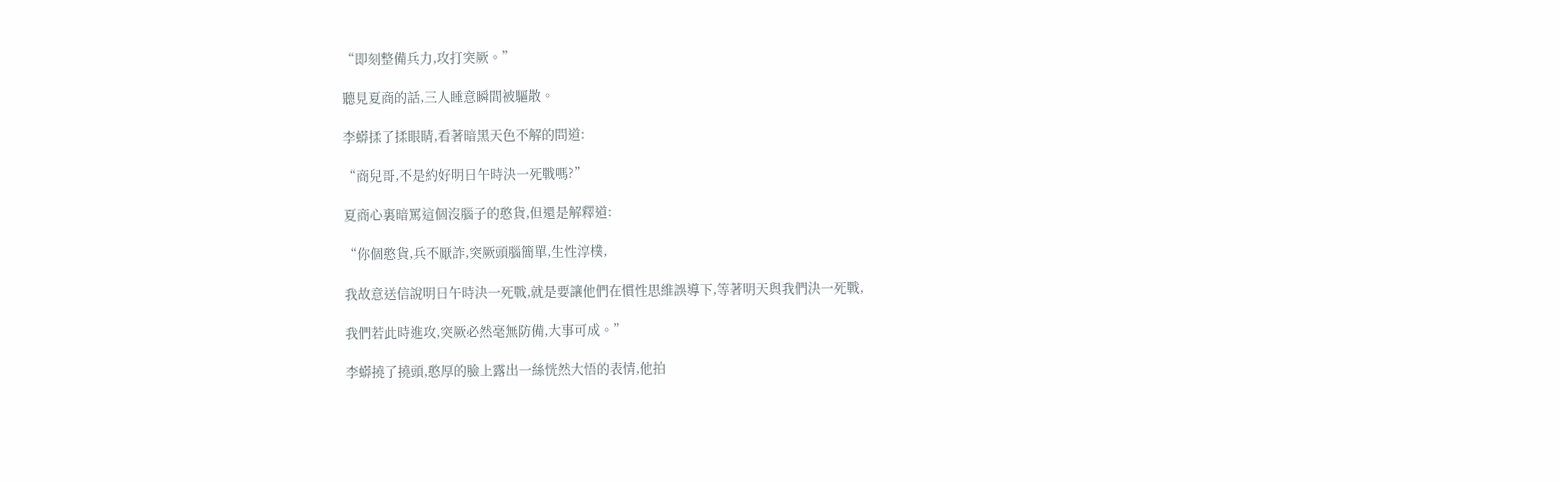“即刻整備兵力,攻打突厥。”

聽見夏商的話,三人睡意瞬間被驅散。

李蟒揉了揉眼睛,看著暗黑天色不解的問道:

“商兒哥,不是約好明日午時決一死戰嗎?”

夏商心裏暗罵這個沒腦子的憨貨,但還是解釋道:

“你個憨貨,兵不厭詐,突厥頭腦簡單,生性淳樸,

我故意送信說明日午時決一死戰,就是要讓他們在慣性思維誤導下,等著明天與我們決一死戰,

我們若此時進攻,突厥必然毫無防備,大事可成。”

李蟒撓了撓頭,憨厚的臉上露出一絲恍然大悟的表情,他拍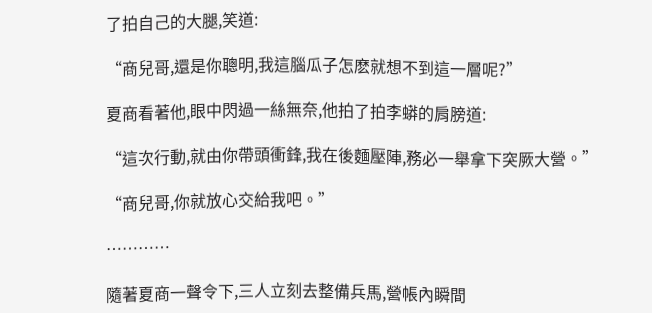了拍自己的大腿,笑道:

“商兒哥,還是你聰明,我這腦瓜子怎麽就想不到這一層呢?”

夏商看著他,眼中閃過一絲無奈,他拍了拍李蟒的肩膀道:

“這次行動,就由你帶頭衝鋒,我在後麵壓陣,務必一舉拿下突厥大營。”

“商兒哥,你就放心交給我吧。”

…………

隨著夏商一聲令下,三人立刻去整備兵馬,營帳內瞬間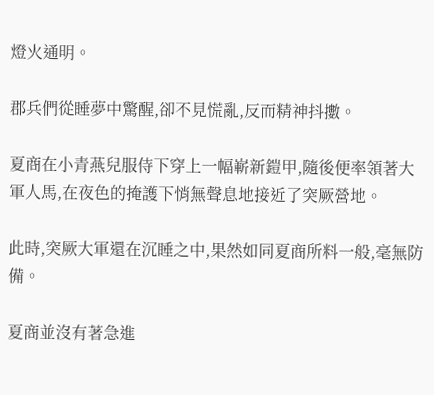燈火通明。

郡兵們從睡夢中驚醒,卻不見慌亂,反而精神抖擻。

夏商在小青燕兒服侍下穿上一幅嶄新鎧甲,隨後便率領著大軍人馬,在夜色的掩護下悄無聲息地接近了突厥營地。

此時,突厥大軍還在沉睡之中,果然如同夏商所料一般,毫無防備。

夏商並沒有著急進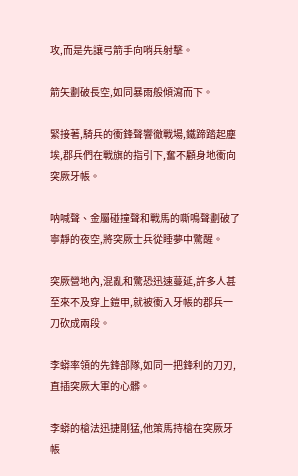攻,而是先讓弓箭手向哨兵射擊。

箭矢劃破長空,如同暴雨般傾瀉而下。

緊接著,騎兵的衝鋒聲響徹戰場,鐵蹄踏起塵埃,郡兵們在戰旗的指引下,奮不顧身地衝向突厥牙帳。

呐喊聲、金屬碰撞聲和戰馬的嘶鳴聲劃破了寧靜的夜空,將突厥士兵從睡夢中驚醒。

突厥營地內,混亂和驚恐迅速蔓延,許多人甚至來不及穿上鎧甲,就被衝入牙帳的郡兵一刀砍成兩段。

李蟒率領的先鋒部隊,如同一把鋒利的刀刃,直插突厥大軍的心髒。

李蟒的槍法迅捷剛猛,他策馬持槍在突厥牙帳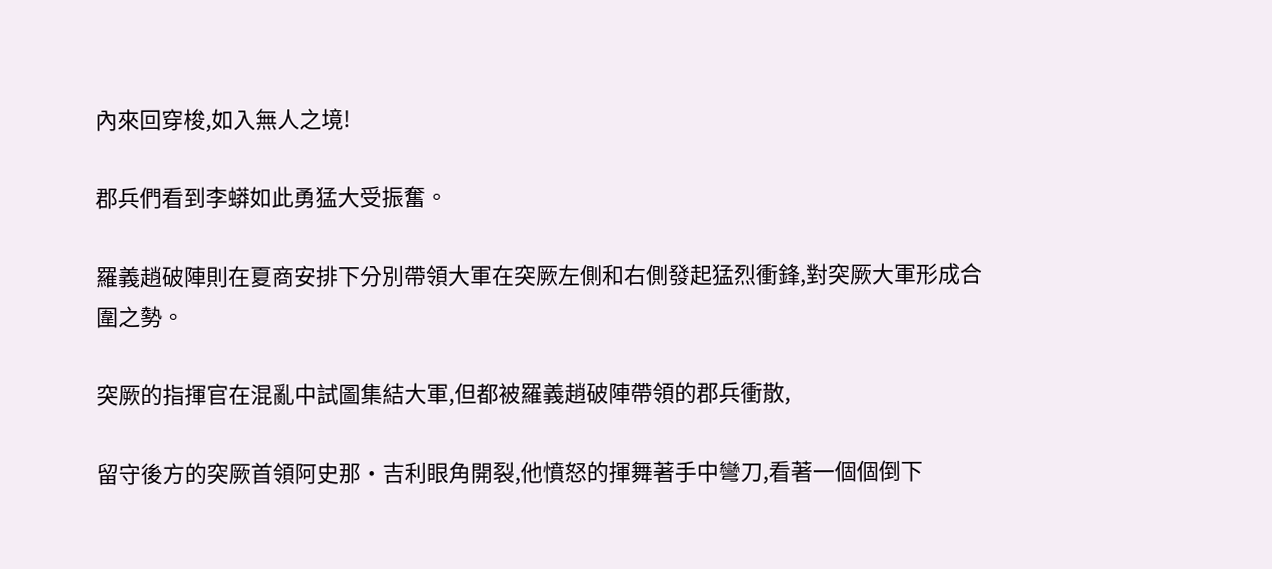內來回穿梭,如入無人之境!

郡兵們看到李蟒如此勇猛大受振奮。

羅義趙破陣則在夏商安排下分別帶領大軍在突厥左側和右側發起猛烈衝鋒,對突厥大軍形成合圍之勢。

突厥的指揮官在混亂中試圖集結大軍,但都被羅義趙破陣帶領的郡兵衝散,

留守後方的突厥首領阿史那·吉利眼角開裂,他憤怒的揮舞著手中彎刀,看著一個個倒下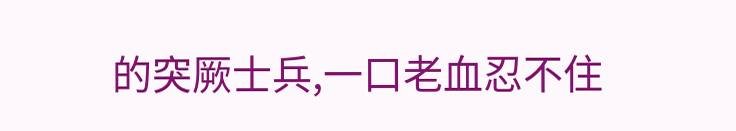的突厥士兵,一口老血忍不住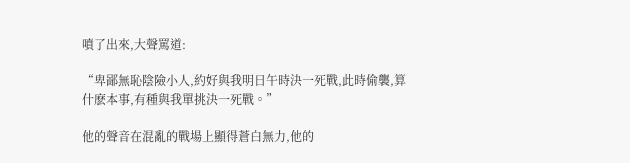噴了出來,大聲罵道:

“卑鄙無恥陰險小人,約好與我明日午時決一死戰,此時偷襲,算什麽本事,有種與我單挑決一死戰。”

他的聲音在混亂的戰場上顯得蒼白無力,他的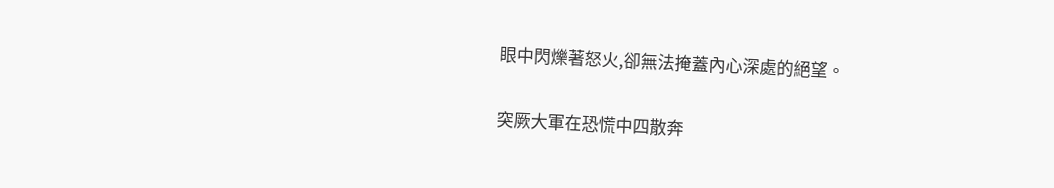眼中閃爍著怒火,卻無法掩蓋內心深處的絕望。

突厥大軍在恐慌中四散奔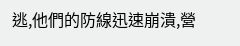逃,他們的防線迅速崩潰,營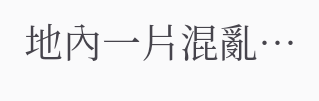地內一片混亂…